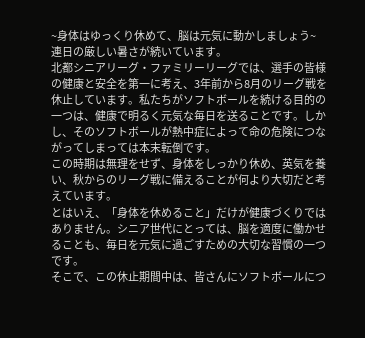~身体はゆっくり休めて、脳は元気に動かしましょう~
連日の厳しい暑さが続いています。
北都シニアリーグ・ファミリーリーグでは、選手の皆様の健康と安全を第一に考え、3年前から8月のリーグ戦を休止しています。私たちがソフトボールを続ける目的の一つは、健康で明るく元気な毎日を送ることです。しかし、そのソフトボールが熱中症によって命の危険につながってしまっては本末転倒です。
この時期は無理をせず、身体をしっかり休め、英気を養い、秋からのリーグ戦に備えることが何より大切だと考えています。
とはいえ、「身体を休めること」だけが健康づくりではありません。シニア世代にとっては、脳を適度に働かせることも、毎日を元気に過ごすための大切な習慣の一つです。
そこで、この休止期間中は、皆さんにソフトボールにつ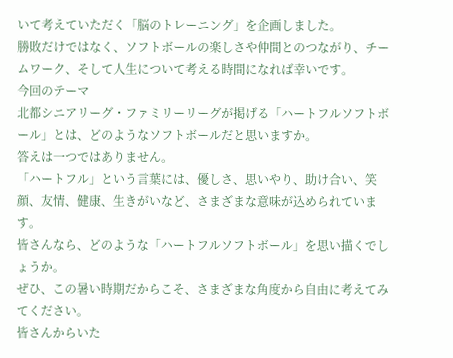いて考えていただく「脳のトレーニング」を企画しました。
勝敗だけではなく、ソフトボールの楽しさや仲間とのつながり、チームワーク、そして人生について考える時間になれば幸いです。
今回のテーマ
北都シニアリーグ・ファミリーリーグが掲げる「ハートフルソフトボール」とは、どのようなソフトボールだと思いますか。
答えは一つではありません。
「ハートフル」という言葉には、優しさ、思いやり、助け合い、笑顔、友情、健康、生きがいなど、さまざまな意味が込められています。
皆さんなら、どのような「ハートフルソフトボール」を思い描くでしょうか。
ぜひ、この暑い時期だからこそ、さまざまな角度から自由に考えてみてください。
皆さんからいた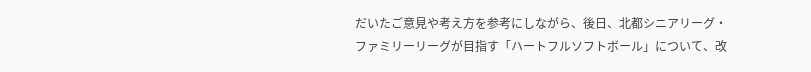だいたご意見や考え方を参考にしながら、後日、北都シニアリーグ・ファミリーリーグが目指す「ハートフルソフトボール」について、改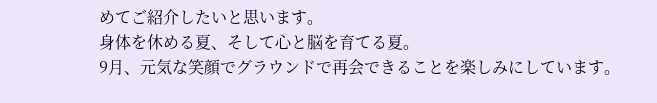めてご紹介したいと思います。
身体を休める夏、そして心と脳を育てる夏。
9月、元気な笑顔でグラウンドで再会できることを楽しみにしています。